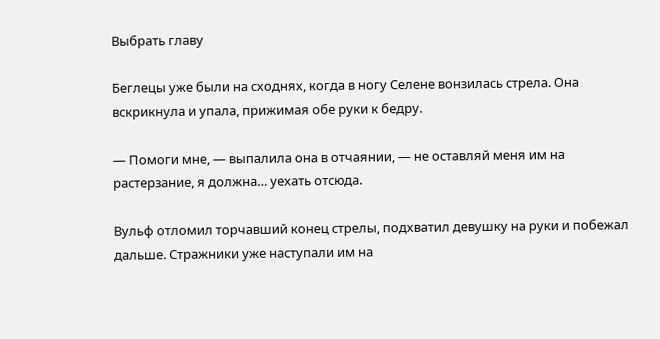Выбрать главу

Беглецы уже были на сходнях, когда в ногу Селене вонзилась стрела. Она вскрикнула и упала, прижимая обе руки к бедру.

— Помоги мне, — выпалила она в отчаянии, — не оставляй меня им на растерзание, я должна… уехать отсюда.

Вульф отломил торчавший конец стрелы, подхватил девушку на руки и побежал дальше. Стражники уже наступали им на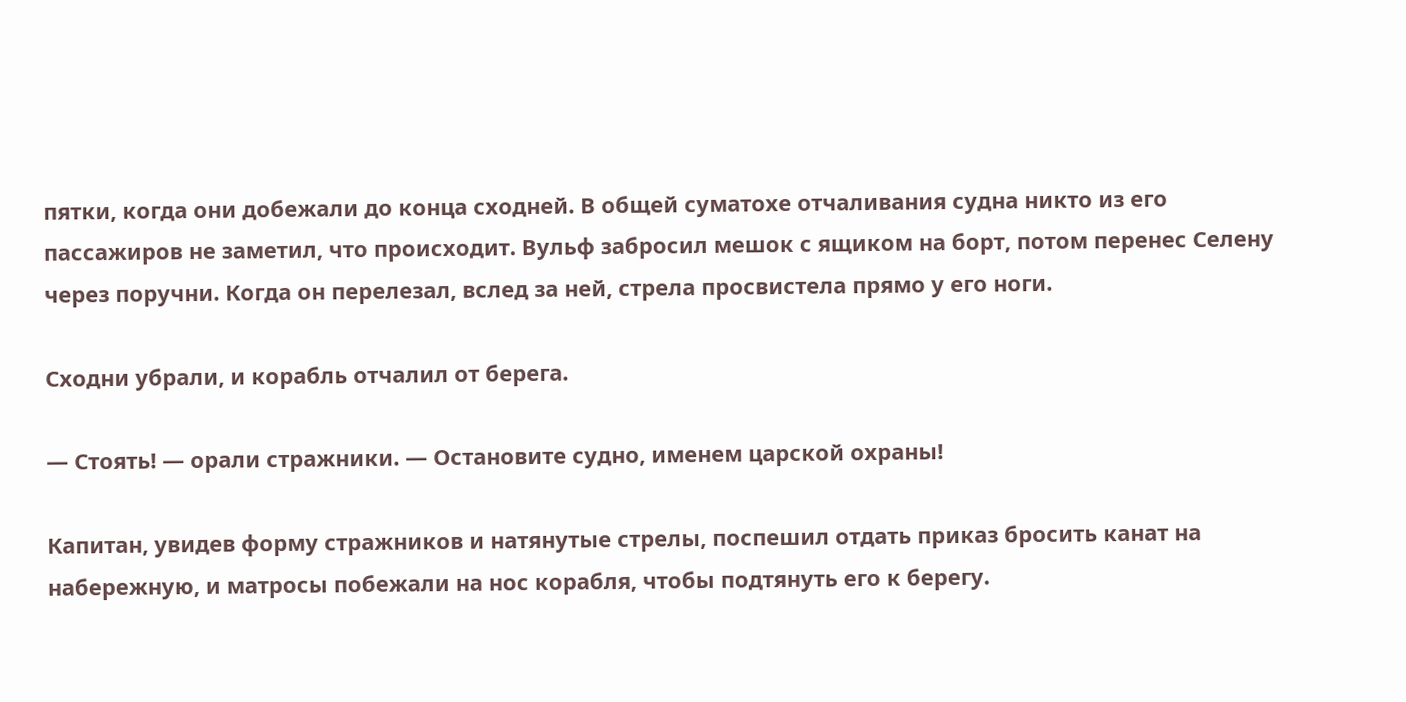пятки, когда они добежали до конца сходней. В общей суматохе отчаливания судна никто из его пассажиров не заметил, что происходит. Вульф забросил мешок с ящиком на борт, потом перенес Селену через поручни. Когда он перелезал, вслед за ней, стрела просвистела прямо у его ноги.

Сходни убрали, и корабль отчалил от берега.

— Стоять! — орали стражники. — Остановите судно, именем царской охраны!

Капитан, увидев форму стражников и натянутые стрелы, поспешил отдать приказ бросить канат на набережную, и матросы побежали на нос корабля, чтобы подтянуть его к берегу.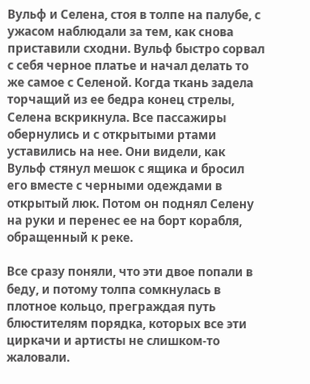Вульф и Селена, стоя в толпе на палубе, с ужасом наблюдали за тем, как снова приставили сходни. Вульф быстро сорвал с себя черное платье и начал делать то же самое с Селеной. Когда ткань задела торчащий из ее бедра конец стрелы, Селена вскрикнула. Все пассажиры обернулись и с открытыми ртами уставились на нее. Они видели, как Вульф стянул мешок с ящика и бросил его вместе с черными одеждами в открытый люк. Потом он поднял Селену на руки и перенес ее на борт корабля, обращенный к реке.

Все сразу поняли, что эти двое попали в беду, и потому толпа сомкнулась в плотное кольцо, преграждая путь блюстителям порядка, которых все эти циркачи и артисты не слишком-то жаловали.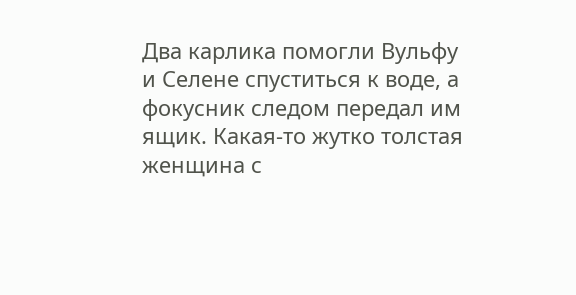Два карлика помогли Вульфу и Селене спуститься к воде, а фокусник следом передал им ящик. Какая-то жутко толстая женщина с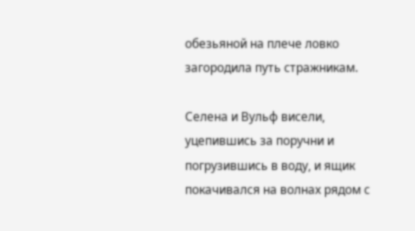обезьяной на плече ловко загородила путь стражникам.

Селена и Вульф висели, уцепившись за поручни и погрузившись в воду, и ящик покачивался на волнах рядом с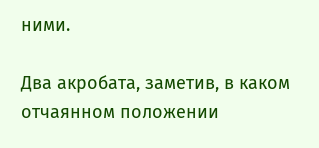ними.

Два акробата, заметив, в каком отчаянном положении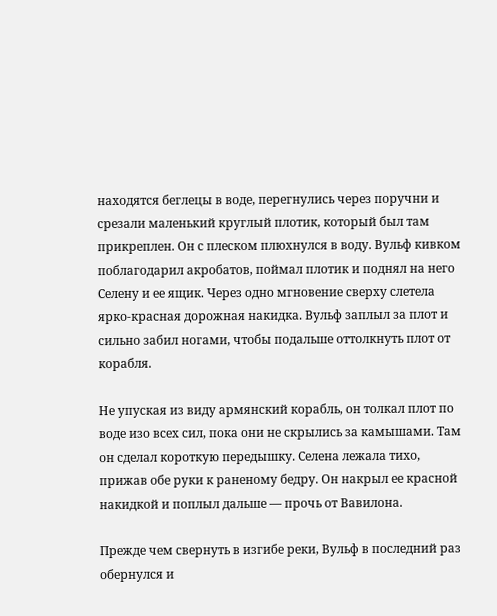находятся беглецы в воде, перегнулись через поручни и срезали маленький круглый плотик, который был там прикреплен. Он с плеском плюхнулся в воду. Вульф кивком поблагодарил акробатов, поймал плотик и поднял на него Селену и ее ящик. Через одно мгновение сверху слетела ярко-красная дорожная накидка. Вульф заплыл за плот и сильно забил ногами, чтобы подальше оттолкнуть плот от корабля.

Не упуская из виду армянский корабль, он толкал плот по воде изо всех сил, пока они не скрылись за камышами. Там он сделал короткую передышку. Селена лежала тихо, прижав обе руки к раненому бедру. Он накрыл ее красной накидкой и поплыл дальше — прочь от Вавилона.

Прежде чем свернуть в изгибе реки, Вульф в последний раз обернулся и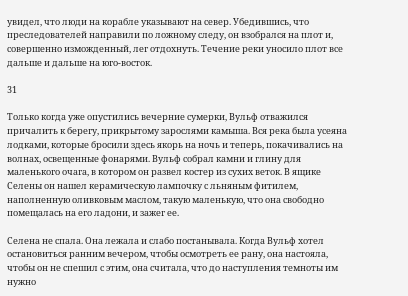увидел, что люди на корабле указывают на север. Убедившись, что преследователей направили по ложному следу, он взобрался на плот и, совершенно изможденный, лег отдохнуть. Течение реки уносило плот все дальше и дальше на юго-восток.

31

Только когда уже опустились вечерние сумерки, Вульф отважился причалить к берегу, прикрытому зарослями камыша. Вся река была усеяна лодками, которые бросили здесь якорь на ночь и теперь, покачивались на волнах, освещенные фонарями. Вульф собрал камни и глину для маленького очага, в котором он развел костер из сухих веток. В ящике Селены он нашел керамическую лампочку с льняным фитилем, наполненную оливковым маслом, такую маленькую, что она свободно помещалась на его ладони, и зажег ее.

Селена не спала. Она лежала и слабо постанывала. Когда Вульф хотел остановиться ранним вечером, чтобы осмотреть ее рану, она настояла, чтобы он не спешил с этим, она считала, что до наступления темноты им нужно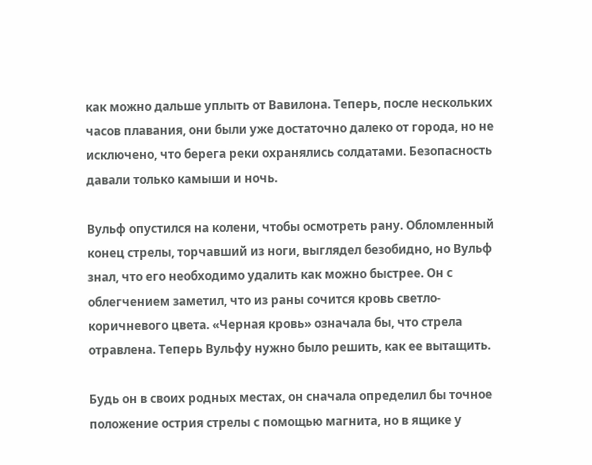как можно дальше уплыть от Вавилона. Теперь, после нескольких часов плавания, они были уже достаточно далеко от города, но не исключено, что берега реки охранялись солдатами. Безопасность давали только камыши и ночь.

Вульф опустился на колени, чтобы осмотреть рану. Обломленный конец стрелы, торчавший из ноги, выглядел безобидно, но Вульф знал, что его необходимо удалить как можно быстрее. Он с облегчением заметил, что из раны сочится кровь светло-коричневого цвета. «Черная кровь» означала бы, что стрела отравлена. Теперь Вульфу нужно было решить, как ее вытащить.

Будь он в своих родных местах, он сначала определил бы точное положение острия стрелы с помощью магнита, но в ящике у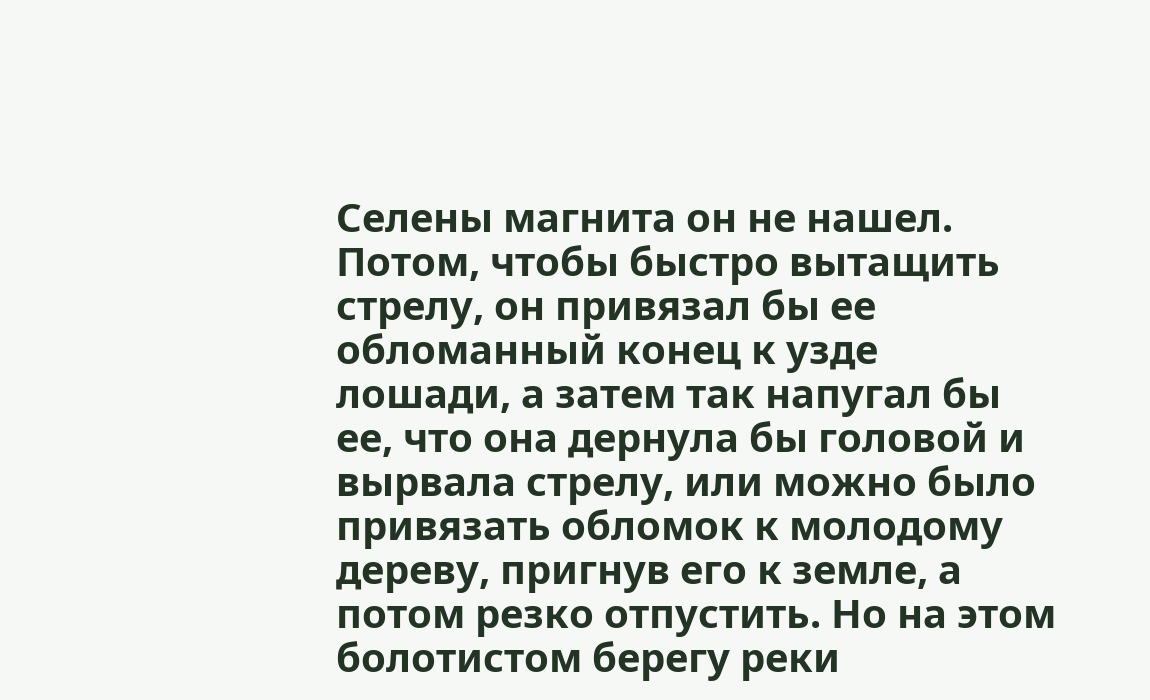Селены магнита он не нашел. Потом, чтобы быстро вытащить стрелу, он привязал бы ее обломанный конец к узде лошади, а затем так напугал бы ее, что она дернула бы головой и вырвала стрелу, или можно было привязать обломок к молодому дереву, пригнув его к земле, а потом резко отпустить. Но на этом болотистом берегу реки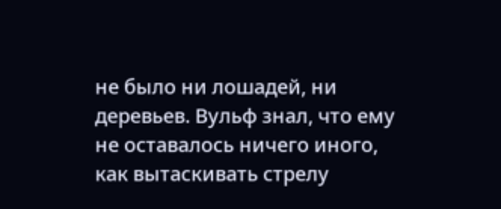не было ни лошадей, ни деревьев. Вульф знал, что ему не оставалось ничего иного, как вытаскивать стрелу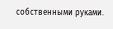собственными руками.